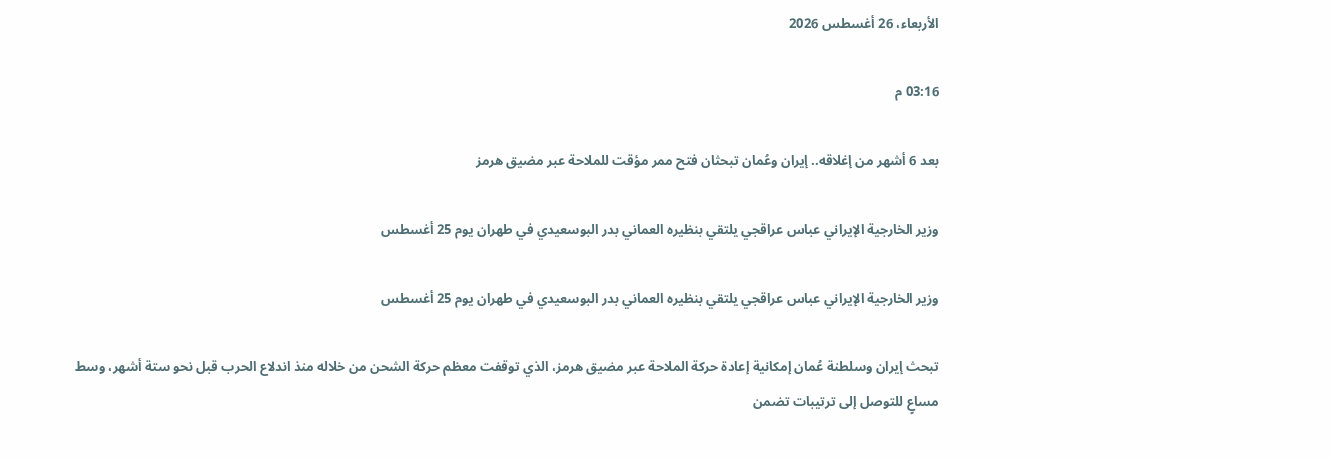الأربعاء، 26 أغسطس 2026

03:16 م

بعد 6 أشهر من إغلاقه.. إيران وعُمان تبحثان فتح ممر مؤقت للملاحة عبر مضيق هرمز

وزير الخارجية الإيراني عباس عراقجي يلتقي بنظيره العماني بدر البوسعيدي في طهران يوم 25 أغسطس

وزير الخارجية الإيراني عباس عراقجي يلتقي بنظيره العماني بدر البوسعيدي في طهران يوم 25 أغسطس

تبحث إيران وسلطنة عُمان إمكانية إعادة حركة الملاحة عبر مضيق هرمز، الذي توقفت معظم حركة الشحن من خلاله منذ اندلاع الحرب قبل نحو ستة أشهر، وسط مساعٍ للتوصل إلى ترتيبات تضمن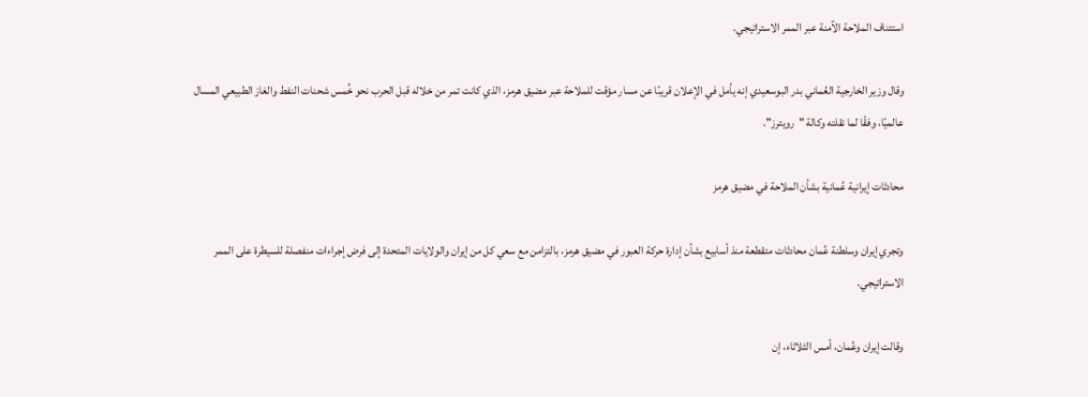استئناف الملاحة الآمنة عبر الممر الاستراتيجي.

وقال وزير الخارجية العُماني بدر البوسعيدي إنه يأمل في الإعلان قريبًا عن مسار مؤقت للملاحة عبر مضيق هرمز، الذي كانت تمر من خلاله قبل الحرب نحو خُمس شحنات النفط والغاز الطبيعي المسال عالميًا، وفقًا لما نقلته وكالة "رويترز".

محادثات إيرانية عُمانية بشأن الملاحة في مضيق هرمز

وتجري إيران وسلطنة عُمان محادثات متقطعة منذ أسابيع بشأن إدارة حركة العبور في مضيق هرمز، بالتزامن مع سعي كل من إيران والولايات المتحدة إلى فرض إجراءات منفصلة للسيطرة على الممر الاستراتيجي.

وقالت إيران وعُمان، أمس الثلاثاء، إن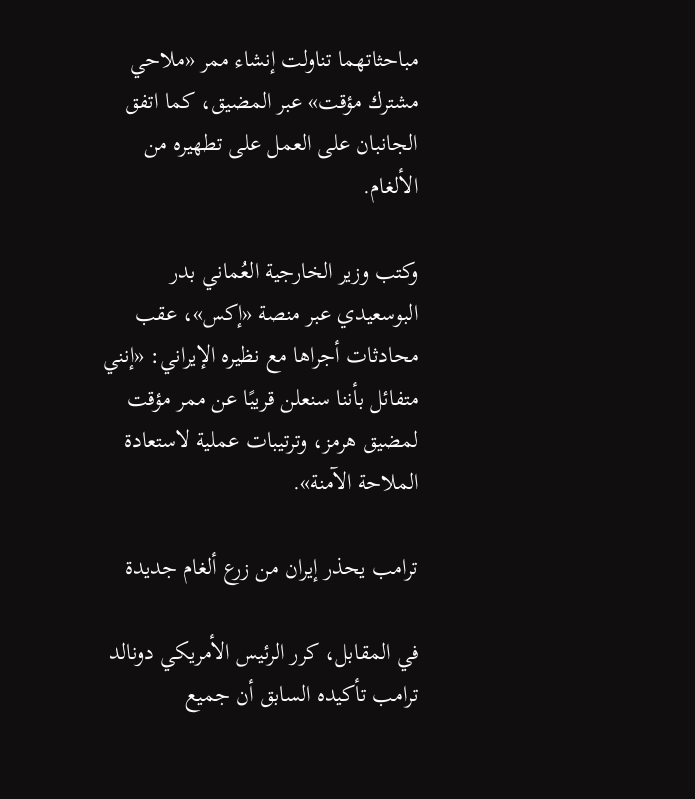مباحثاتهما تناولت إنشاء ممر «ملاحي مشترك مؤقت» عبر المضيق، كما اتفق الجانبان على العمل على تطهيره من الألغام.

وكتب وزير الخارجية العُماني بدر البوسعيدي عبر منصة «إكس»، عقب محادثات أجراها مع نظيره الإيراني: «إنني متفائل بأننا سنعلن قريبًا عن ممر مؤقت لمضيق هرمز، وترتيبات عملية لاستعادة الملاحة الآمنة».

ترامب يحذر إيران من زرع ألغام جديدة

في المقابل، كرر الرئيس الأمريكي دونالد ترامب تأكيده السابق أن جميع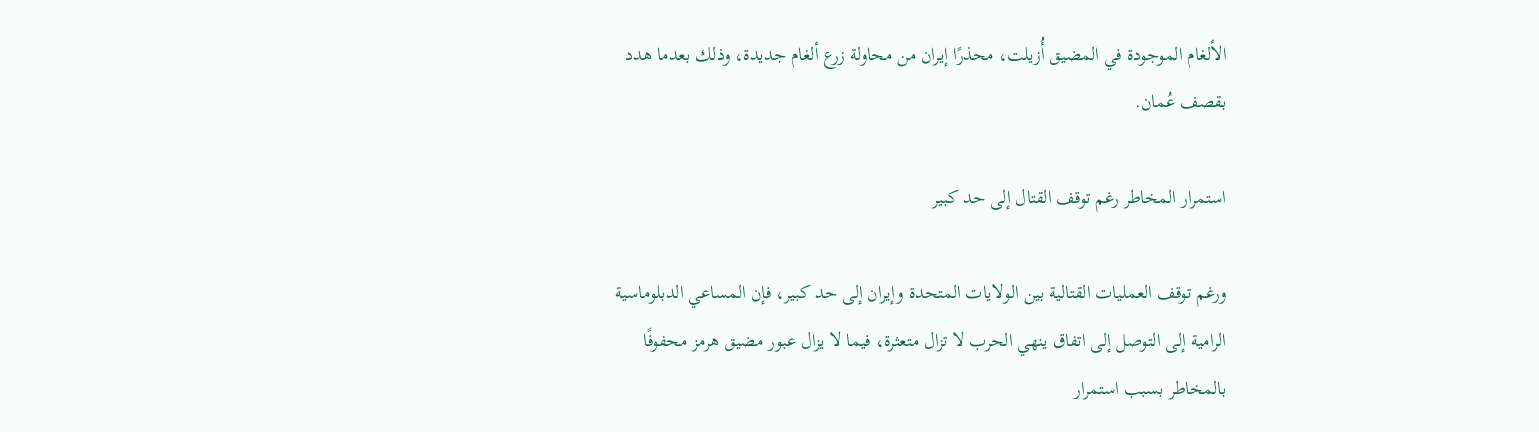الألغام الموجودة في المضيق أُزيلت، محذرًا إيران من محاولة زرع ألغام جديدة، وذلك بعدما هدد بقصف عُمان.

استمرار المخاطر رغم توقف القتال إلى حد كبير

ورغم توقف العمليات القتالية بين الولايات المتحدة وإيران إلى حد كبير، فإن المساعي الدبلوماسية الرامية إلى التوصل إلى اتفاق ينهي الحرب لا تزال متعثرة، فيما لا يزال عبور مضيق هرمز محفوفًا بالمخاطر بسبب استمرار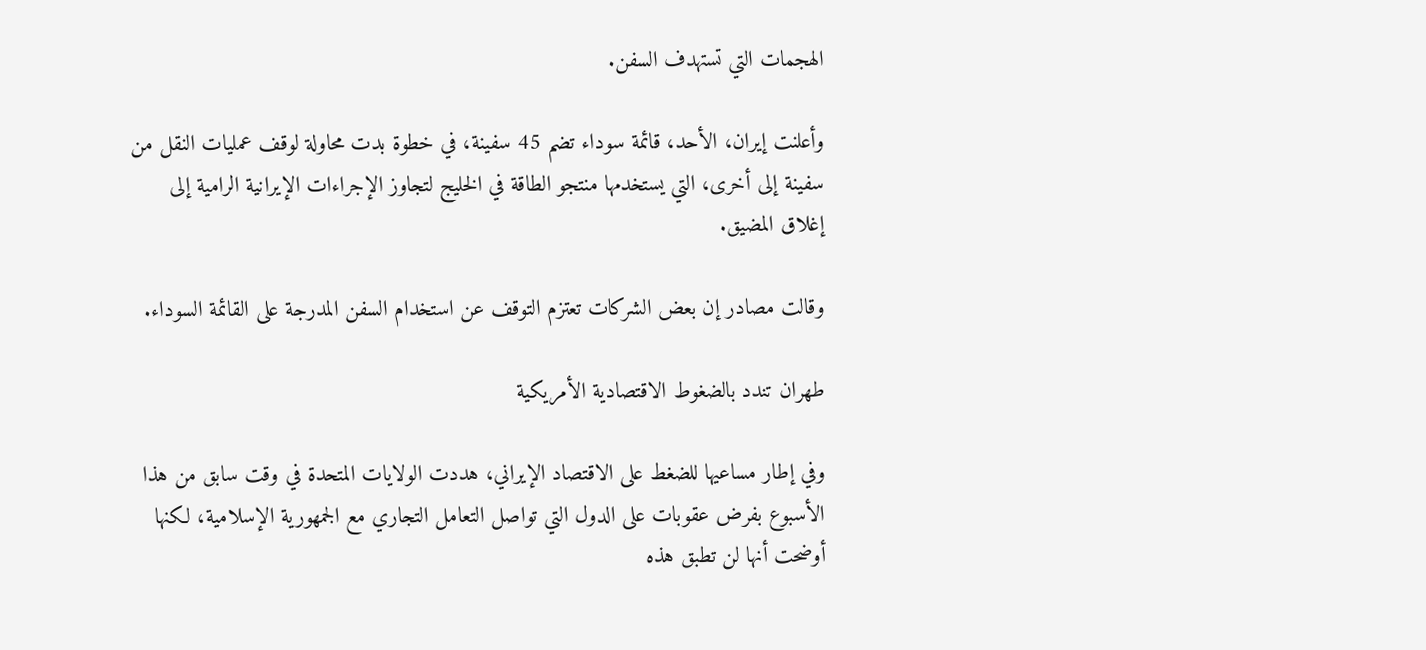الهجمات التي تستهدف السفن.

وأعلنت إيران، الأحد، قائمة سوداء تضم 45 سفينة، في خطوة بدت محاولة لوقف عمليات النقل من سفينة إلى أخرى، التي يستخدمها منتجو الطاقة في الخليج لتجاوز الإجراءات الإيرانية الرامية إلى إغلاق المضيق.

وقالت مصادر إن بعض الشركات تعتزم التوقف عن استخدام السفن المدرجة على القائمة السوداء.

طهران تندد بالضغوط الاقتصادية الأمريكية

وفي إطار مساعيها للضغط على الاقتصاد الإيراني، هددت الولايات المتحدة في وقت سابق من هذا الأسبوع بفرض عقوبات على الدول التي تواصل التعامل التجاري مع الجمهورية الإسلامية، لكنها أوضحت أنها لن تطبق هذه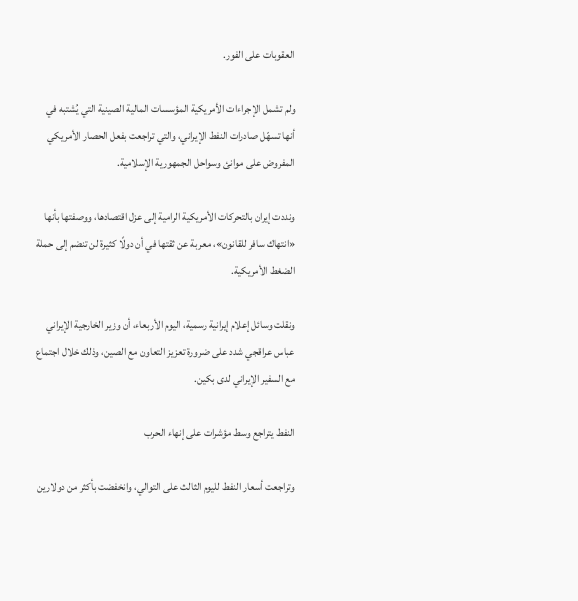العقوبات على الفور.

ولم تشمل الإجراءات الأمريكية المؤسسات المالية الصينية التي يُشتبه في أنها تسهّل صادرات النفط الإيراني، والتي تراجعت بفعل الحصار الأمريكي المفروض على موانئ وسواحل الجمهورية الإسلامية.

ونددت إيران بالتحركات الأمريكية الرامية إلى عزل اقتصادها، ووصفتها بأنها «انتهاك سافر للقانون»، معربة عن ثقتها في أن دولًا كثيرة لن تنضم إلى حملة الضغط الأمريكية.

ونقلت وسائل إعلام إيرانية رسمية، اليوم الأربعاء، أن وزير الخارجية الإيراني عباس عراقجي شدد على ضرورة تعزيز التعاون مع الصين، وذلك خلال اجتماع مع السفير الإيراني لدى بكين.

النفط يتراجع وسط مؤشرات على إنهاء الحرب

وتراجعت أسعار النفط لليوم الثالث على التوالي، وانخفضت بأكثر من دولارين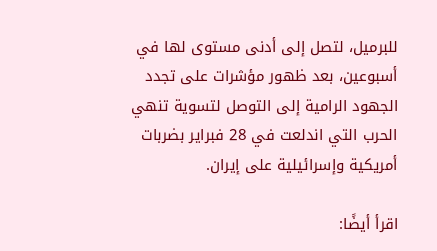للبرميل، لتصل إلى أدنى مستوى لها في أسبوعين، بعد ظهور مؤشرات على تجدد الجهود الرامية إلى التوصل لتسوية تنهي الحرب التي اندلعت في 28 فبراير بضربات أمريكية وإسرائيلية على إيران.

اقرأ أيضًا: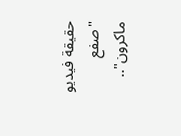حقيقة فيديو "صفع ماكرون"..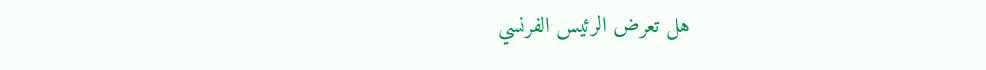هل تعرض الرئيس الفرنسي